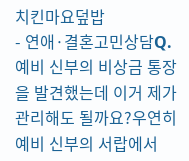치킨마요덮밥
- 연애·결혼고민상담Q. 예비 신부의 비상금 통장을 발견했는데 이거 제가 관리해도 될까요?우연히 예비 신부의 서랍에서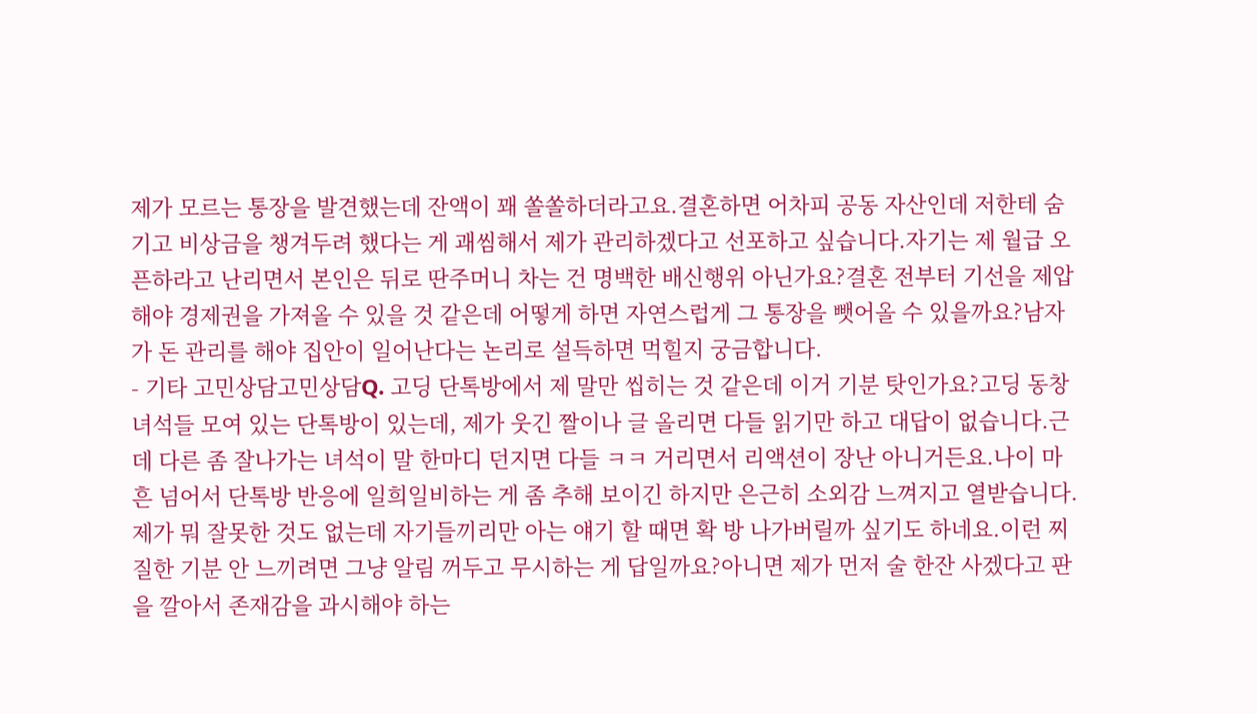제가 모르는 통장을 발견했는데 잔액이 꽤 쏠쏠하더라고요.결혼하면 어차피 공동 자산인데 저한테 숨기고 비상금을 챙겨두려 했다는 게 괘씸해서 제가 관리하겠다고 선포하고 싶습니다.자기는 제 월급 오픈하라고 난리면서 본인은 뒤로 딴주머니 차는 건 명백한 배신행위 아닌가요?결혼 전부터 기선을 제압해야 경제권을 가져올 수 있을 것 같은데 어떻게 하면 자연스럽게 그 통장을 뺏어올 수 있을까요?남자가 돈 관리를 해야 집안이 일어난다는 논리로 설득하면 먹힐지 궁금합니다.
- 기타 고민상담고민상담Q. 고딩 단톡방에서 제 말만 씹히는 것 같은데 이거 기분 탓인가요?고딩 동창 녀석들 모여 있는 단톡방이 있는데, 제가 웃긴 짤이나 글 올리면 다들 읽기만 하고 대답이 없습니다.근데 다른 좀 잘나가는 녀석이 말 한마디 던지면 다들 ㅋㅋ 거리면서 리액션이 장난 아니거든요.나이 마흔 넘어서 단톡방 반응에 일희일비하는 게 좀 추해 보이긴 하지만 은근히 소외감 느껴지고 열받습니다.제가 뭐 잘못한 것도 없는데 자기들끼리만 아는 얘기 할 때면 확 방 나가버릴까 싶기도 하네요.이런 찌질한 기분 안 느끼려면 그냥 알림 꺼두고 무시하는 게 답일까요?아니면 제가 먼저 술 한잔 사겠다고 판을 깔아서 존재감을 과시해야 하는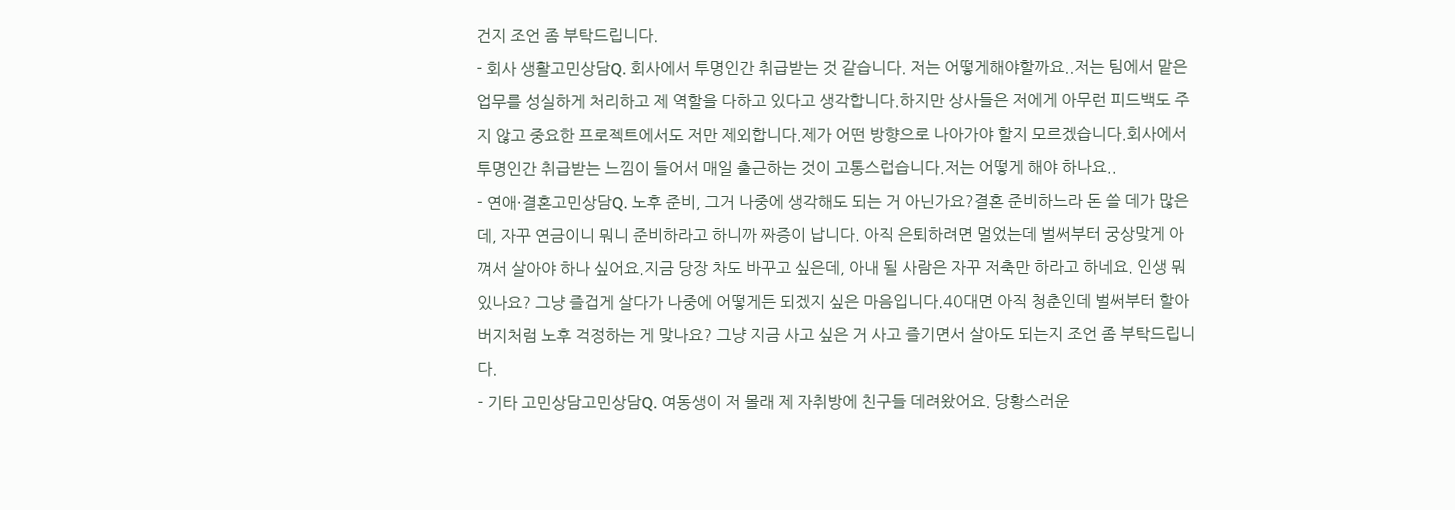건지 조언 좀 부탁드립니다.
- 회사 생활고민상담Q. 회사에서 투명인간 취급받는 것 같습니다. 저는 어떻게해야할까요..저는 팀에서 맡은 업무를 성실하게 처리하고 제 역할을 다하고 있다고 생각합니다.하지만 상사들은 저에게 아무런 피드백도 주지 않고 중요한 프로젝트에서도 저만 제외합니다.제가 어떤 방향으로 나아가야 할지 모르겠습니다.회사에서 투명인간 취급받는 느낌이 들어서 매일 출근하는 것이 고통스럽습니다.저는 어떻게 해야 하나요..
- 연애·결혼고민상담Q. 노후 준비, 그거 나중에 생각해도 되는 거 아닌가요?결혼 준비하느라 돈 쓸 데가 많은데, 자꾸 연금이니 뭐니 준비하라고 하니까 짜증이 납니다. 아직 은퇴하려면 멀었는데 벌써부터 궁상맞게 아껴서 살아야 하나 싶어요.지금 당장 차도 바꾸고 싶은데, 아내 될 사람은 자꾸 저축만 하라고 하네요. 인생 뭐 있나요? 그냥 즐겁게 살다가 나중에 어떻게든 되겠지 싶은 마음입니다.40대면 아직 청춘인데 벌써부터 할아버지처럼 노후 걱정하는 게 맞나요? 그냥 지금 사고 싶은 거 사고 즐기면서 살아도 되는지 조언 좀 부탁드립니다.
- 기타 고민상담고민상담Q. 여동생이 저 몰래 제 자취방에 친구들 데려왔어요. 당황스러운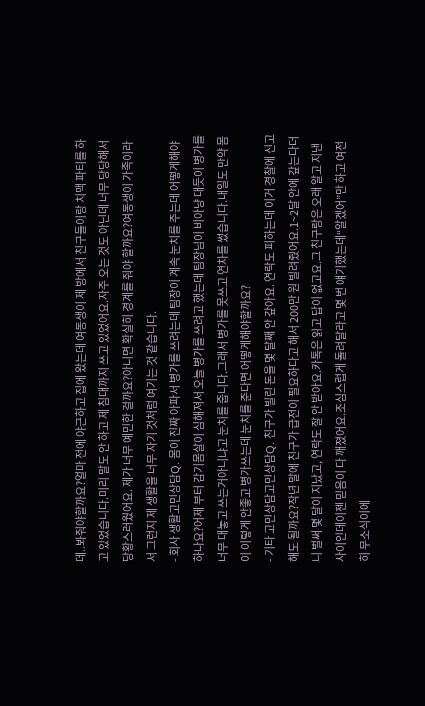데..봐줘야할까요?얼마 전에 야근하고 집에 왔는데 여동생이 제 방에서 친구들이랑 치맥 파티를 하고 있었습니다.미리 말도 안 하고 제 침대까지 쓰고 있었어요.자주 오는 것도 아닌데 너무 당당해서 당황스러웠어요. 제가 너무 예민한 걸까요?아니면 확실히 경계를 줘야 할까요?여동생이 가족이라서 그런지 제 생활을 너무 자기 것처럼 여기는 것 같습니다.
- 회사 생활고민상담Q. 몸이 진짜 아파서 병가를 쓰려는데 팀장이 계속 눈치를 주는데 어떻게해야하나요?어제 부터 감기몸살이 심해져서 오늘 병가를 쓰려고 했는데 팀장님이 비아냥 대듯이 병가를 너무 대놓고 쓰는거아니냐고 눈치를 줍니다.그래서 병가를 못쓰고 연차를 썼습니다.내일도 만약 몸이 이렇게 안좋고 병가쓰는데 눈치를 준다면 어떻게해야할까요?
- 기타 고민상담고민상담Q. 친구가 빌린 돈을 몇 달째 안 갚아요. 연락도 피하는데 이거 경찰에 신고해도 될까요?작년 말에 친구가 급전이 필요하다고 해서 200만 원 빌려줬어요.1~2달 안에 갚는다더니 벌써 몇 달이 지났고, 연락도 잘 안 받아요.카톡은 읽고 답이 없고요.그 친구랑은 오래 알고 지낸 사이인데이젠 믿음이 다 깨졌어요.조심스럽게 돌려달라고 몇 번 얘기했는데“알겠어”만 하고 여전히 무소식이에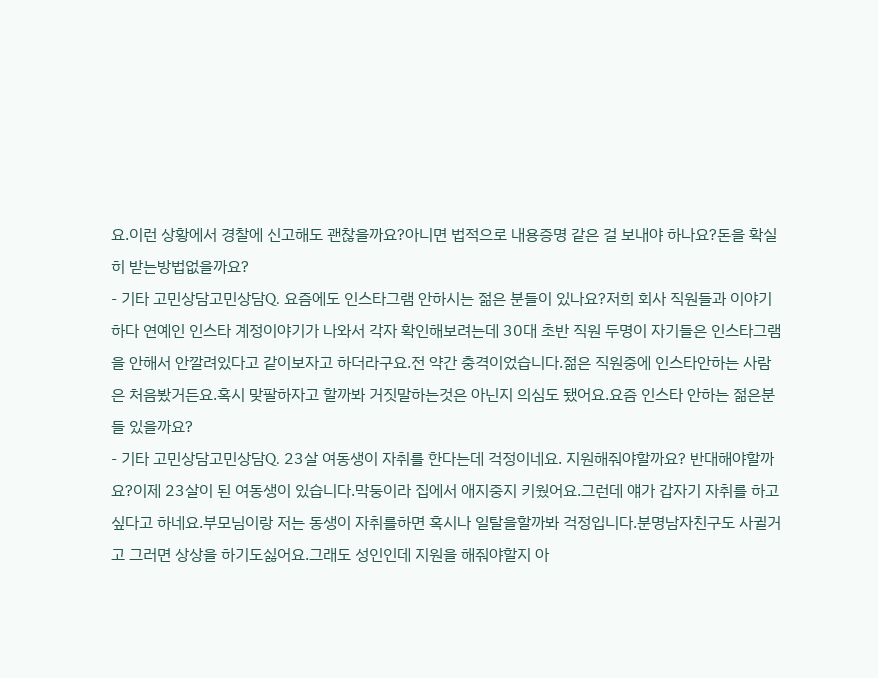요.이런 상황에서 경찰에 신고해도 괜찮을까요?아니면 법적으로 내용증명 같은 걸 보내야 하나요?돈을 확실히 받는방법없을까요?
- 기타 고민상담고민상담Q. 요즘에도 인스타그램 안하시는 젊은 분들이 있나요?저희 회사 직원들과 이야기하다 연예인 인스타 계정이야기가 나와서 각자 확인해보려는데 30대 초반 직원 두명이 자기들은 인스타그램을 안해서 안깔려있다고 같이보자고 하더라구요.전 약간 충격이었습니다.젊은 직원중에 인스타안하는 사람은 처음봤거든요.혹시 맞팔하자고 할까봐 거짓말하는것은 아닌지 의심도 됐어요.요즘 인스타 안하는 젊은분들 있을까요?
- 기타 고민상담고민상담Q. 23살 여동생이 자취를 한다는데 걱정이네요. 지원해줘야할까요? 반대해야할까요?이제 23살이 된 여동생이 있습니다.막둥이라 집에서 애지중지 키웠어요.그런데 얘가 갑자기 자취를 하고 싶다고 하네요.부모님이랑 저는 동생이 자취를하면 혹시나 일탈을할까봐 걱정입니다.분명남자친구도 사귈거고 그러면 상상을 하기도싫어요.그래도 성인인데 지원을 해줘야할지 아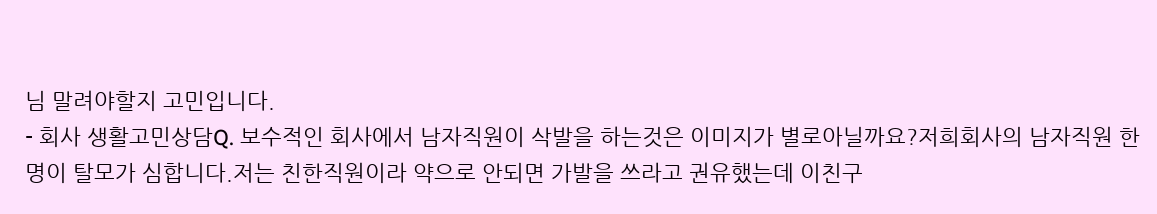님 말려야할지 고민입니다.
- 회사 생활고민상담Q. 보수적인 회사에서 남자직원이 삭발을 하는것은 이미지가 별로아닐까요?저희회사의 남자직원 한명이 탈모가 심합니다.저는 친한직원이라 약으로 안되면 가발을 쓰라고 권유했는데 이친구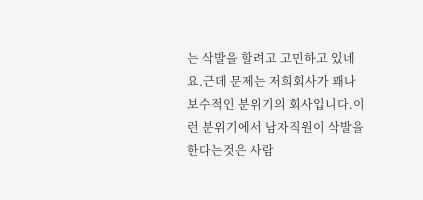는 삭발을 할려고 고민하고 있네요.근데 문제는 저희회사가 꽤나 보수적인 분위기의 회사입니다.이런 분위기에서 남자직원이 삭발을 한다는것은 사람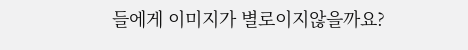들에게 이미지가 별로이지않을까요?